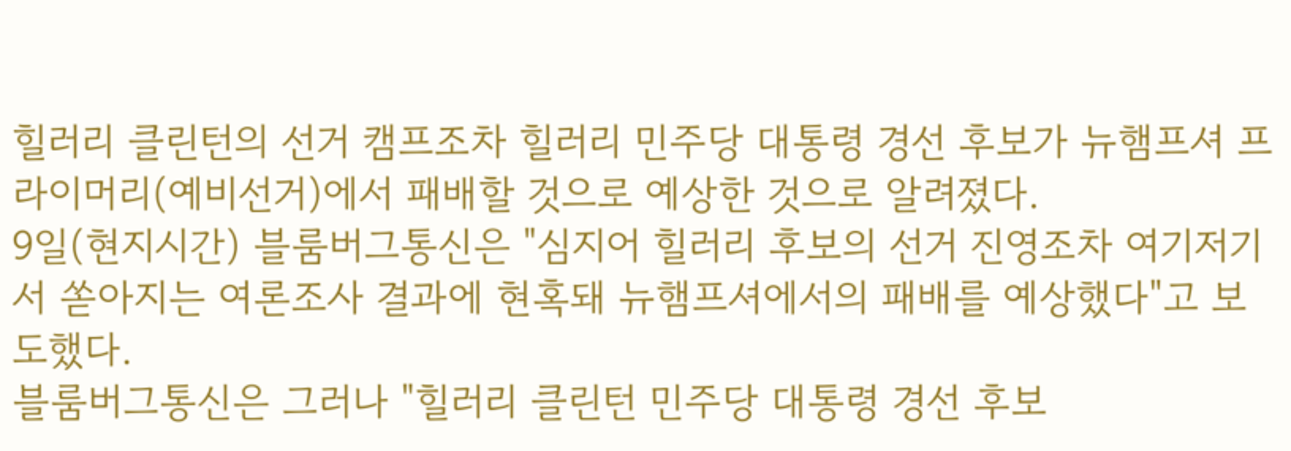힐러리 클린턴의 선거 캠프조차 힐러리 민주당 대통령 경선 후보가 뉴햄프셔 프라이머리(예비선거)에서 패배할 것으로 예상한 것으로 알려졌다.
9일(현지시간) 블룸버그통신은 "심지어 힐러리 후보의 선거 진영조차 여기저기서 쏟아지는 여론조사 결과에 현혹돼 뉴햄프셔에서의 패배를 예상했다"고 보도했다.
블룸버그통신은 그러나 "힐러리 클린턴 민주당 대통령 경선 후보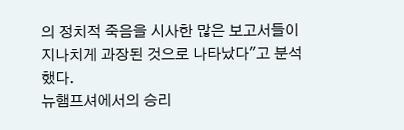의 정치적 죽음을 시사한 많은 보고서들이 지나치게 과장된 것으로 나타났다"고 분석했다.
뉴햄프셔에서의 승리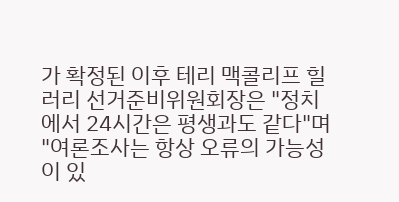가 확정된 이후 테리 맥콜리프 힐러리 선거준비위원회장은 "정치에서 24시간은 평생과도 같다"며 "여론조사는 항상 오류의 가능성이 있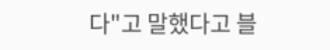다"고 말했다고 블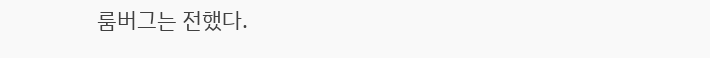룸버그는 전했다.